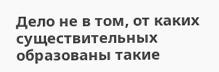Дело не в том, от каких существительных образованы такие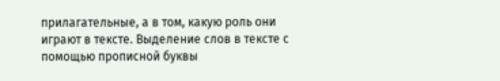прилагательные, а в том, какую роль они играют в тексте. Выделение слов в тексте с помощью прописной буквы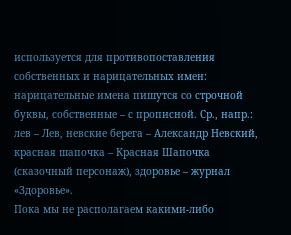используется для противопоставления собственных и нарицательных имен: нарицательные имена пишутся со строчной буквы, собственные – с прописной. Ср., напр.: лев – Лев, невские берега – Александр Невский, красная шапочка – Красная Шапочка (сказочный персонаж), здоровье – журнал «Здоровье».
Пока мы не располагаем какими-либо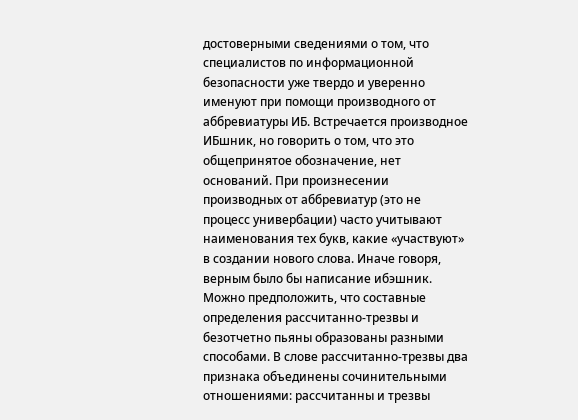достоверными сведениями о том, что специалистов по информационной безопасности уже твердо и уверенно именуют при помощи производного от аббревиатуры ИБ. Встречается производное ИБшник, но говорить о том, что это общепринятое обозначение, нет оснований. При произнесении производных от аббревиатур (это не процесс универбации) часто учитывают наименования тех букв, какие «участвуют» в создании нового слова. Иначе говоря, верным было бы написание ибэшник.
Можно предположить, что составные определения рассчитанно-трезвы и безотчетно пьяны образованы разными способами. В слове рассчитанно-трезвы два признака объединены сочинительными отношениями: рассчитанны и трезвы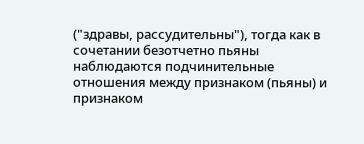("здравы, рассудительны"), тогда как в сочетании безотчетно пьяны наблюдаются подчинительные отношения между признаком (пьяны) и признаком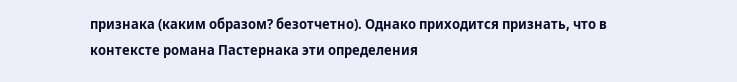признака (каким образом? безотчетно). Однако приходится признать, что в контексте романа Пастернака эти определения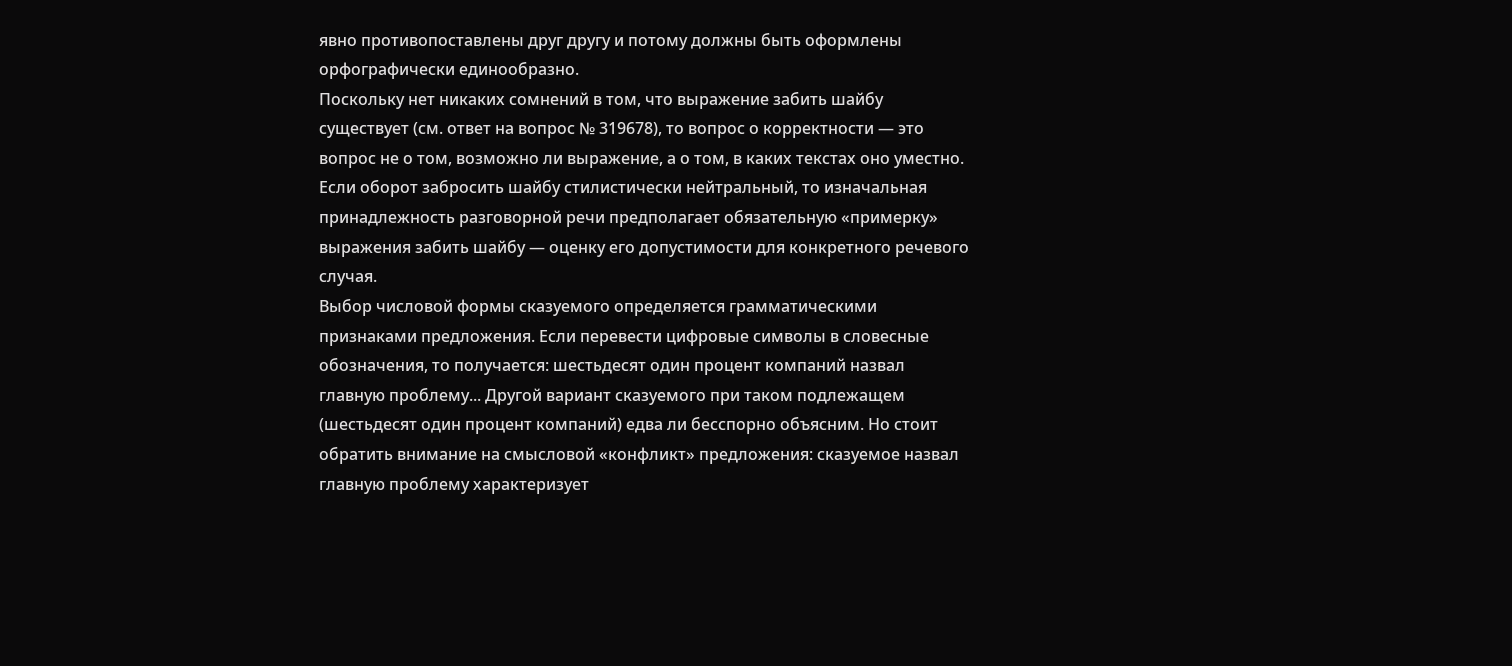явно противопоставлены друг другу и потому должны быть оформлены орфографически единообразно.
Поскольку нет никаких сомнений в том, что выражение забить шайбу существует (см. ответ на вопрос № 319678), то вопрос о корректности — это вопрос не о том, возможно ли выражение, а о том, в каких текстах оно уместно. Если оборот забросить шайбу стилистически нейтральный, то изначальная принадлежность разговорной речи предполагает обязательную «примерку» выражения забить шайбу — оценку его допустимости для конкретного речевого случая.
Выбор числовой формы сказуемого определяется грамматическими признаками предложения. Если перевести цифровые символы в словесные обозначения, то получается: шестьдесят один процент компаний назвал главную проблему... Другой вариант сказуемого при таком подлежащем (шестьдесят один процент компаний) едва ли бесспорно объясним. Но стоит обратить внимание на смысловой «конфликт» предложения: сказуемое назвал главную проблему характеризует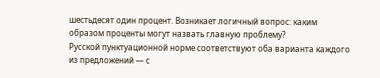шестьдесят один процент. Возникает логичный вопрос: каким образом проценты могут назвать главную проблему?
Русской пунктуационной норме соответствуют оба варианта каждого из предложений — с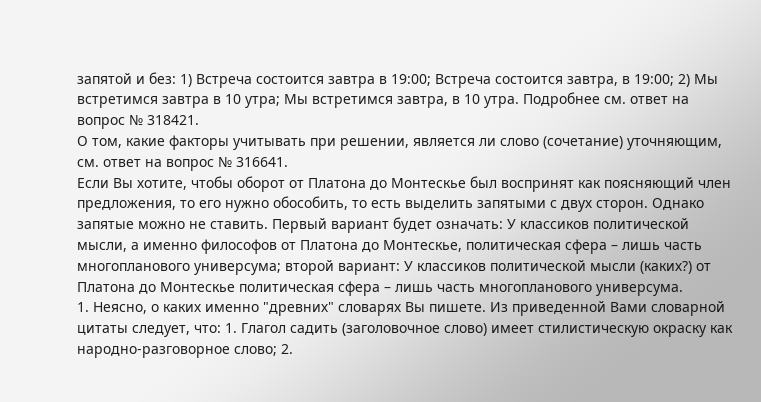запятой и без: 1) Встреча состоится завтра в 19:00; Встреча состоится завтра, в 19:00; 2) Мы встретимся завтра в 10 утра; Мы встретимся завтра, в 10 утра. Подробнее см. ответ на вопрос № 318421.
О том, какие факторы учитывать при решении, является ли слово (сочетание) уточняющим, см. ответ на вопрос № 316641.
Если Вы хотите, чтобы оборот от Платона до Монтескье был воспринят как поясняющий член предложения, то его нужно обособить, то есть выделить запятыми с двух сторон. Однако запятые можно не ставить. Первый вариант будет означать: У классиков политической мысли, а именно философов от Платона до Монтескье, политическая сфера – лишь часть многопланового универсума; второй вариант: У классиков политической мысли (каких?) от Платона до Монтескье политическая сфера – лишь часть многопланового универсума.
1. Неясно, о каких именно "древних" словарях Вы пишете. Из приведенной Вами словарной цитаты следует, что: 1. Глагол садить (заголовочное слово) имеет стилистическую окраску как народно-разговорное слово; 2.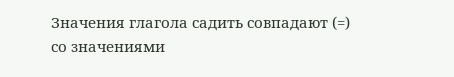Значения глагола садить совпадают (=) со значениями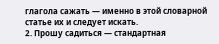глагола сажать — именно в этой словарной статье их и следует искать.
2. Прошу садиться — стандартная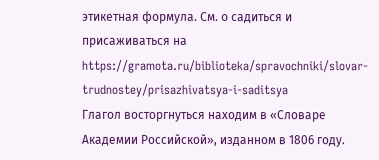этикетная формула. См. о садиться и присаживаться на https://gramota.ru/biblioteka/spravochniki/slovar-trudnostey/prisazhivatsya-i-saditsya
Глагол восторгнуться находим в «Словаре Академии Российской», изданном в 1806 году.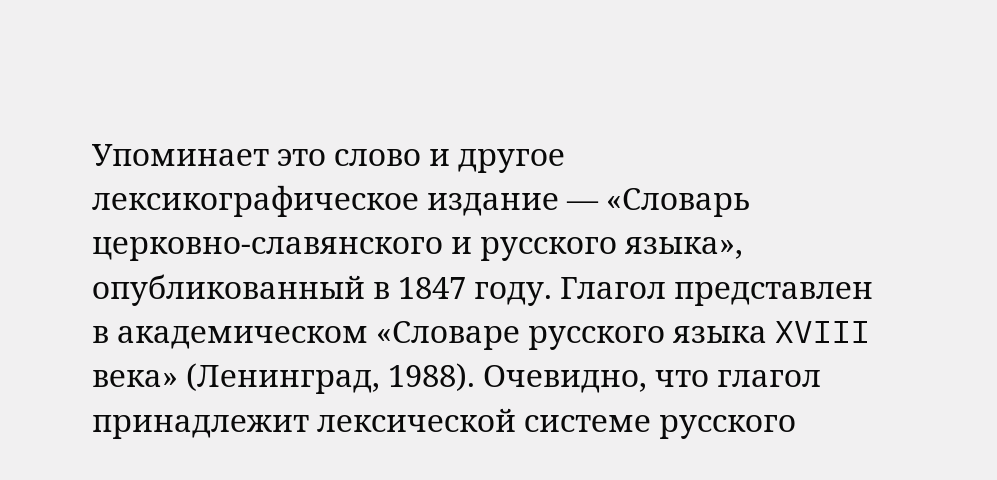Упоминает это слово и другое лексикографическое издание — «Словарь церковно-славянского и русского языка», опубликованный в 1847 году. Глагол представлен в академическом «Словаре русского языка XVIII века» (Ленинград, 1988). Очевидно, что глагол принадлежит лексической системе русского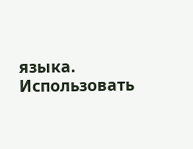языка. Использовать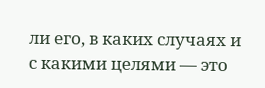ли его, в каких случаях и с какими целями — это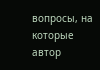вопросы, на которые автор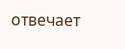отвечает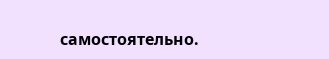самостоятельно.